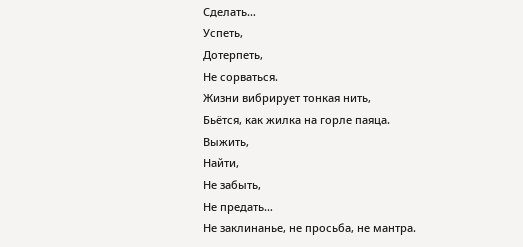Сделать…
Успеть,
Дотерпеть,
Не сорваться.
Жизни вибрирует тонкая нить,
Бьётся, как жилка на горле паяца.
Выжить,
Найти,
Не забыть,
Не предать…
Не заклинанье, не просьба, не мантра.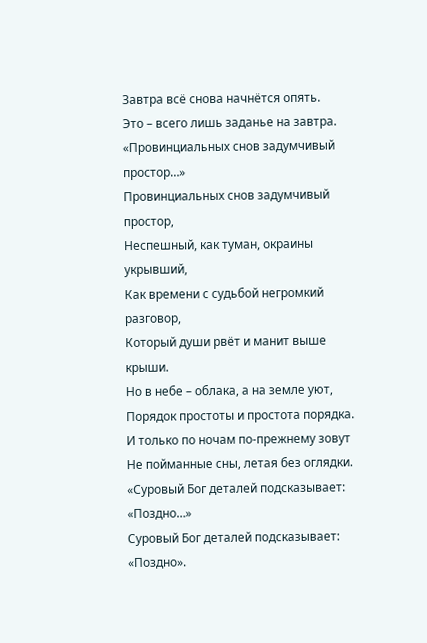Завтра всё снова начнётся опять.
Это – всего лишь заданье на завтра.
«Провинциальных снов задумчивый простор…»
Провинциальных снов задумчивый простор,
Неспешный, как туман, окраины укрывший,
Как времени с судьбой негромкий разговор,
Который души рвёт и манит выше крыши.
Но в небе – облака, а на земле уют,
Порядок простоты и простота порядка.
И только по ночам по-прежнему зовут
Не пойманные сны, летая без оглядки.
«Суровый Бог деталей подсказывает: «Поздно…»
Суровый Бог деталей подсказывает: «Поздно».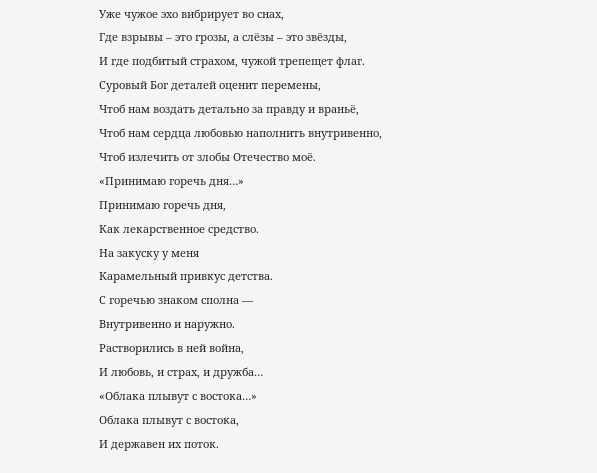Уже чужое эхо вибрирует во снах,
Где взрывы – это грозы, а слёзы – это звёзды,
И где подбитый страхом, чужой трепещет флаг.
Суровый Бог деталей оценит перемены,
Чтоб нам воздать детально за правду и враньё,
Чтоб нам сердца любовью наполнить внутривенно,
Чтоб излечить от злобы Отечество моё.
«Принимаю горечь дня…»
Принимаю горечь дня,
Как лекарственное средство.
На закуску у меня
Карамельный привкус детства.
С горечью знаком сполна —
Внутривенно и наружно.
Растворились в ней война,
И любовь, и страх, и дружба…
«Облака плывут с востока…»
Облака плывут с востока,
И державен их поток.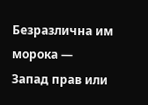Безразлична им морока —
Запад прав или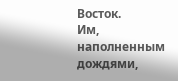Восток.
Им, наполненным дождями,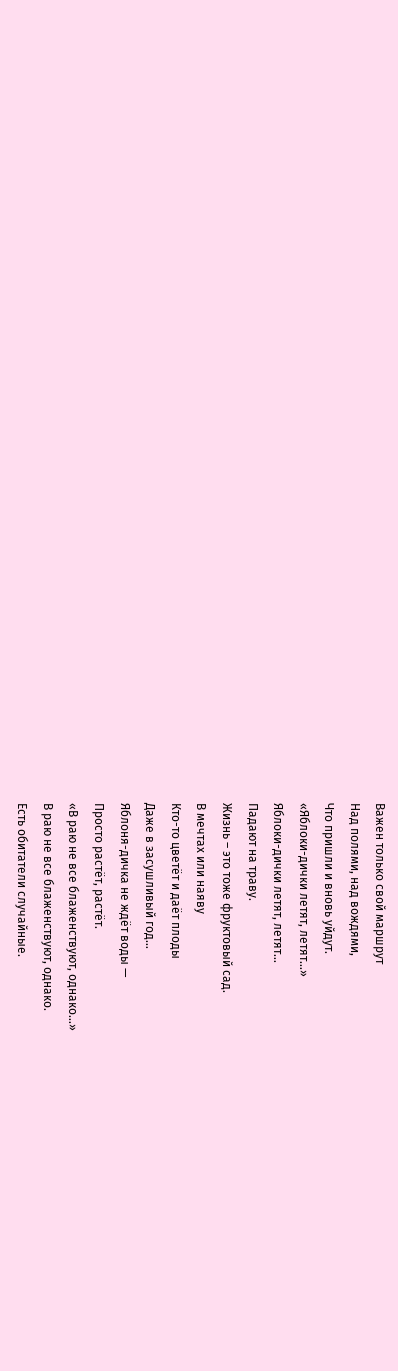Важен только свой маршрут
Над полями, над вождями,
Что пришли и вновь уйдут.
«Яблоки-дички летят, летят…»
Яблоки-дички летят, летят…
Падают на траву.
Жизнь – это тоже фруктовый сад.
В мечтах или наяву
Кто-то цветёт и даёт плоды
Даже в засушливый год…
Яблоня-дичка не ждёт воды —
Просто растёт, растёт.
«В раю не все блаженствуют, однако…»
В раю не все блаженствуют, однако.
Есть обитатели случайные.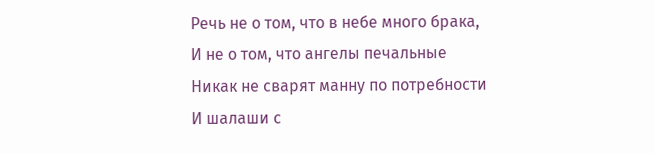Речь не о том, что в небе много брака,
И не о том, что ангелы печальные
Никак не сварят манну по потребности
И шалаши с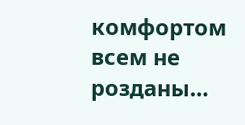комфортом всем не розданы…